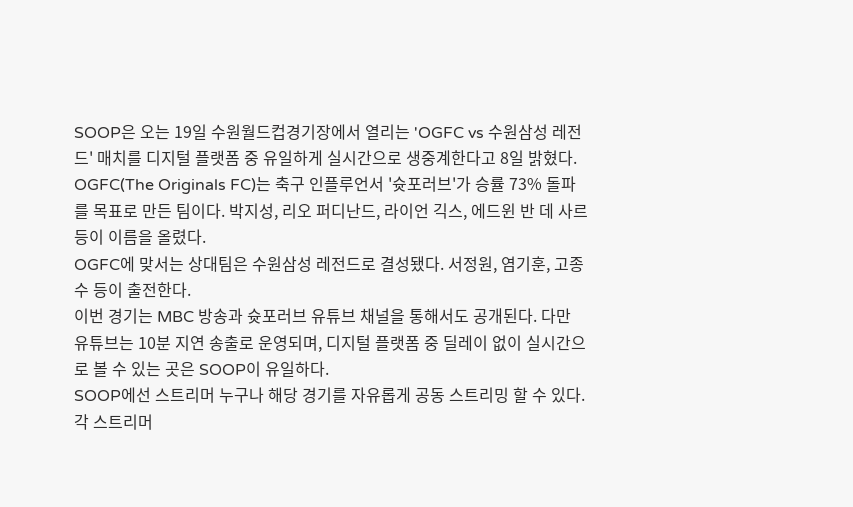SOOP은 오는 19일 수원월드컵경기장에서 열리는 'OGFC vs 수원삼성 레전드' 매치를 디지털 플랫폼 중 유일하게 실시간으로 생중계한다고 8일 밝혔다.
OGFC(The Originals FC)는 축구 인플루언서 '슛포러브'가 승률 73% 돌파를 목표로 만든 팀이다. 박지성, 리오 퍼디난드, 라이언 긱스, 에드윈 반 데 사르 등이 이름을 올렸다.
OGFC에 맞서는 상대팀은 수원삼성 레전드로 결성됐다. 서정원, 염기훈, 고종수 등이 출전한다.
이번 경기는 MBC 방송과 슛포러브 유튜브 채널을 통해서도 공개된다. 다만 유튜브는 10분 지연 송출로 운영되며, 디지털 플랫폼 중 딜레이 없이 실시간으로 볼 수 있는 곳은 SOOP이 유일하다.
SOOP에선 스트리머 누구나 해당 경기를 자유롭게 공동 스트리밍 할 수 있다. 각 스트리머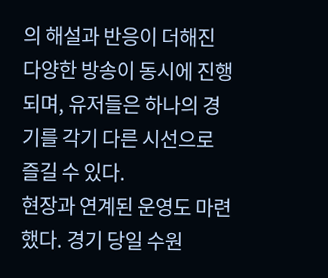의 해설과 반응이 더해진 다양한 방송이 동시에 진행되며, 유저들은 하나의 경기를 각기 다른 시선으로 즐길 수 있다.
현장과 연계된 운영도 마련했다. 경기 당일 수원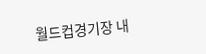월드컵경기장 내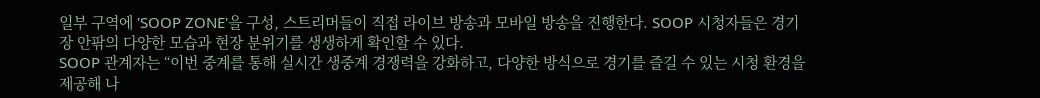일부 구역에 'SOOP ZONE'을 구성, 스트리머들이 직접 라이브 방송과 모바일 방송을 진행한다. SOOP 시청자들은 경기장 안팎의 다양한 모습과 현장 분위기를 생생하게 확인할 수 있다.
SOOP 관계자는 “이번 중계를 통해 실시간 생중계 경쟁력을 강화하고, 다양한 방식으로 경기를 즐길 수 있는 시청 환경을 제공해 나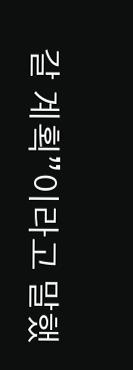갈 계획”이라고 말했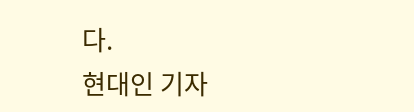다.
현대인 기자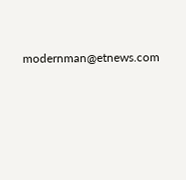modernman@etnews.com